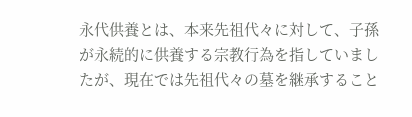永代供養とは、本来先祖代々に対して、子孫が永続的に供養する宗教行為を指していましたが、現在では先祖代々の墓を継承すること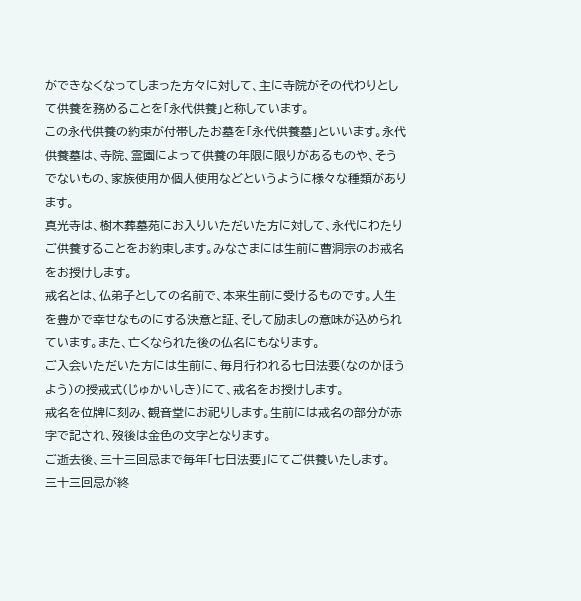ができなくなってしまった方々に対して、主に寺院がその代わりとして供養を務めることを「永代供養」と称しています。
この永代供養の約束が付帯したお墓を「永代供養墓」といいます。永代供養墓は、寺院、霊園によって供養の年限に限りがあるものや、そうでないもの、家族使用か個人使用などというように様々な種類があります。
真光寺は、樹木葬墓苑にお入りいただいた方に対して、永代にわたりご供養することをお約束します。みなさまには生前に曹洞宗のお戒名をお授けします。
戒名とは、仏弟子としての名前で、本来生前に受けるものです。人生を豊かで幸せなものにする決意と証、そして励ましの意味が込められています。また、亡くなられた後の仏名にもなります。
ご入会いただいた方には生前に、毎月行われる七日法要(なのかほうよう)の授戒式(じゅかいしき)にて、戒名をお授けします。
戒名を位牌に刻み、観音堂にお祀りします。生前には戒名の部分が赤字で記され、歿後は金色の文字となります。
ご逝去後、三十三回忌まで毎年「七日法要」にてご供養いたします。
三十三回忌が終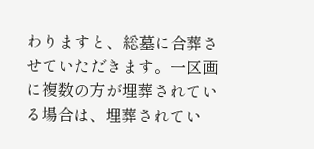わりますと、総墓に合葬させていただきます。一区画に複数の方が埋葬されている場合は、埋葬されてい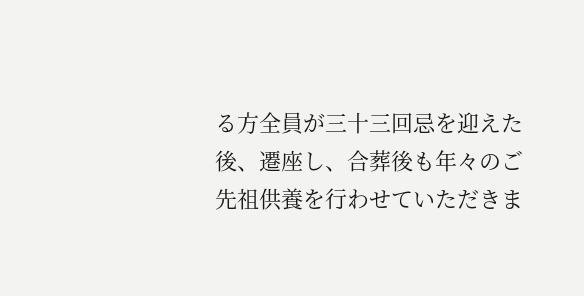る方全員が三十三回忌を迎えた後、遷座し、合葬後も年々のご先祖供養を行わせていただきま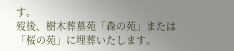す。
歿後、樹木葬墓苑「森の苑」または「桜の苑」に埋葬いたします。